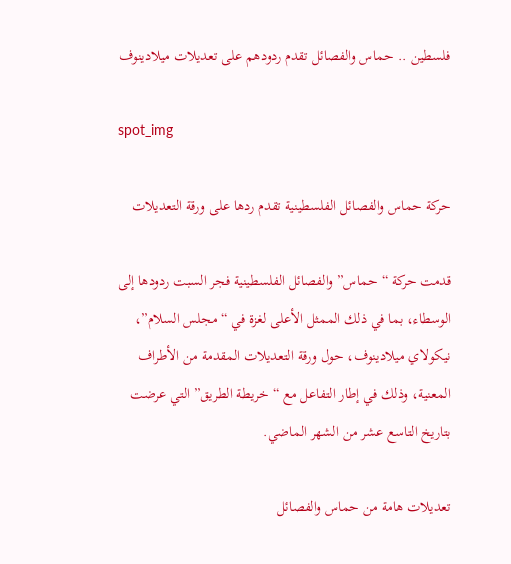فلسطين .. حماس والفصائل تقدم ردودهم على تعديلات ميلادينوف

spot_img

حركة حماس والفصائل الفلسطينية تقدم ردها على ورقة التعديلات

قدمت حركة “حماس” والفصائل الفلسطينية فجر السبت ردودها إلى الوسطاء، بما في ذلك الممثل الأعلى لغزة في “مجلس السلام”، نيكولاي ميلادينوف، حول ورقة التعديلات المقدمة من الأطراف المعنية، وذلك في إطار التفاعل مع “خريطة الطريق” التي عرضت بتاريخ التاسع عشر من الشهر الماضي.

تعديلات هامة من حماس والفصائل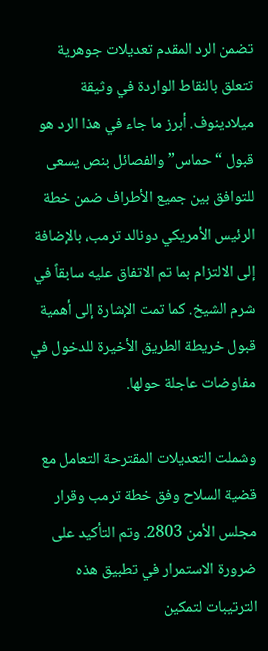تضمن الرد المقدم تعديلات جوهرية تتعلق بالنقاط الواردة في وثيقة ميلادينوف. أبرز ما جاء في هذا الرد هو قبول “حماس” والفصائل بنص يسعى للتوافق بين جميع الأطراف ضمن خطة الرئيس الأمريكي دونالد ترمب، بالإضافة إلى الالتزام بما تم الاتفاق عليه سابقاً في شرم الشيخ. كما تمت الإشارة إلى أهمية قبول خريطة الطريق الأخيرة للدخول في مفاوضات عاجلة حولها.

وشملت التعديلات المقترحة التعامل مع قضية السلاح وفق خطة ترمب وقرار مجلس الأمن 2803. وتم التأكيد على ضرورة الاستمرار في تطبيق هذه الترتيبات لتمكين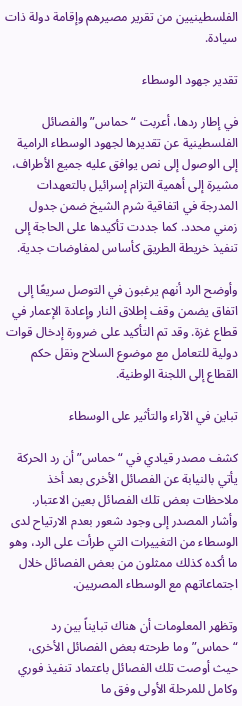الفلسطينيين من تقرير مصيرهم وإقامة دولة ذات سيادة.

تقدير جهود الوسطاء

في إطار ردها، أعربت “حماس” والفصائل الفلسطينية عن تقديرها لجهود الوسطاء الرامية إلى الوصول إلى نص يوافق عليه جميع الأطراف، مشيرة إلى أهمية التزام إسرائيل بالتعهدات المدرجة في اتفاقية شرم الشيخ ضمن جدول زمني محدد. كما جددت تأكيدها على الحاجة إلى تنفيذ خريطة الطريق كأساس لمفاوضات جدية.

وأوضح الرد أنهم يرغبون في التوصل سريعًا إلى اتفاق يضمن وقف إطلاق النار وإعادة الإعمار في قطاع غزة. وقد تم التأكيد على ضرورة إدخال قوات دولية للتعامل مع موضوع السلاح ونقل حكم القطاع إلى اللجنة الوطنية.

تباين في الآراء والتأثير على الوسطاء

كشف مصدر قيادي في “حماس” أن رد الحركة يأتي بالنيابة عن الفصائل الأخرى بعد أخذ ملاحظات بعض تلك الفصائل بعين الاعتبار. وأشار المصدر إلى وجود شعور بعدم الارتياح لدى الوسطاء من التغييرات التي طرأت على الرد، وهو ما أكده كذلك ممثلون من بعض الفصائل خلال اجتماعاتهم مع الوسطاء المصريين.

وتظهر المعلومات أن هناك تبايناً بين رد “حماس” وما طرحته بعض الفصائل الأخرى، حيث أوصت تلك الفصائل باعتماد تنفيذ فوري وكامل للمرحلة الأولى وفق ما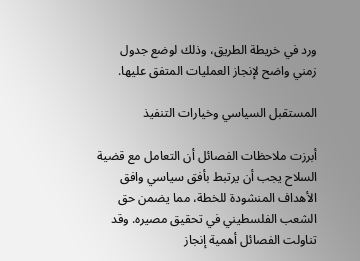ورد في خريطة الطريق، وذلك لوضع جدول زمني واضح لإنجاز العمليات المتفق عليها.

المستقبل السياسي وخيارات التنفيذ

أبرزت ملاحظات الفصائل أن التعامل مع قضية السلاح يجب أن يرتبط بأفق سياسي وافق الأهداف المنشودة للخطة، مما يضمن حق الشعب الفلسطيني في تحقيق مصيره. وقد تناولت الفصائل أهمية إنجاز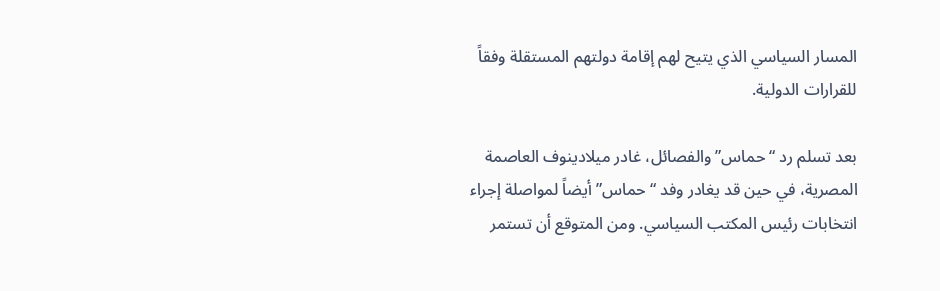المسار السياسي الذي يتيح لهم إقامة دولتهم المستقلة وفقاً للقرارات الدولية.

بعد تسلم رد “حماس” والفصائل، غادر ميلادينوف العاصمة المصرية، في حين قد يغادر وفد “حماس” أيضاً لمواصلة إجراء انتخابات رئيس المكتب السياسي. ومن المتوقع أن تستمر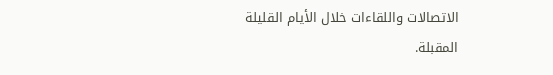الاتصالات واللقاءات خلال الأيام القليلة المقبلة.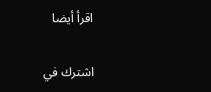اقرأ أيضا

اشترك في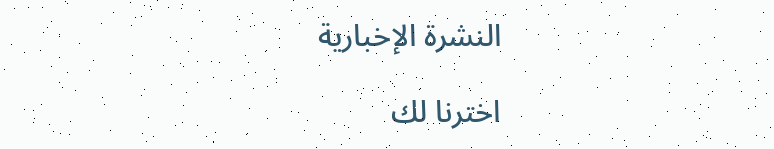النشرة الإخبارية

اخترنا لك